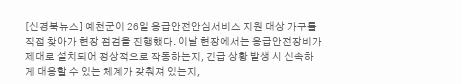[신경북뉴스] 예천군이 26일 응급안전안심서비스 지원 대상 가구를 직접 찾아가 현장 점검을 진행했다. 이날 현장에서는 응급안전장비가 제대로 설치되어 정상적으로 작동하는지, 긴급 상황 발생 시 신속하게 대응할 수 있는 체계가 갖춰져 있는지,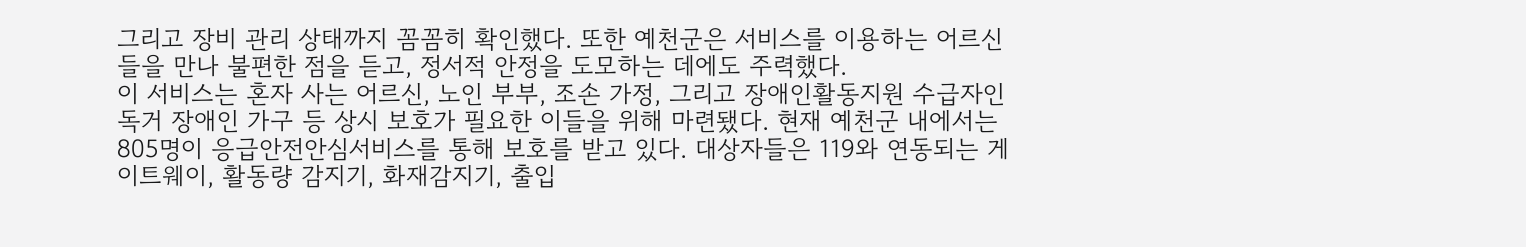그리고 장비 관리 상태까지 꼼꼼히 확인했다. 또한 예천군은 서비스를 이용하는 어르신들을 만나 불편한 점을 듣고, 정서적 안정을 도모하는 데에도 주력했다.
이 서비스는 혼자 사는 어르신, 노인 부부, 조손 가정, 그리고 장애인활동지원 수급자인 독거 장애인 가구 등 상시 보호가 필요한 이들을 위해 마련됐다. 현재 예천군 내에서는 805명이 응급안전안심서비스를 통해 보호를 받고 있다. 대상자들은 119와 연동되는 게이트웨이, 활동량 감지기, 화재감지기, 출입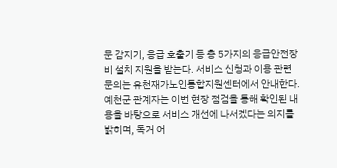문 감지기, 응급 호출기 등 총 5가지의 응급안전장비 설치 지원을 받는다. 서비스 신청과 이용 관련 문의는 유천재가노인통합지원센터에서 안내한다.
예천군 관계자는 이번 현장 점검을 통해 확인된 내용을 바탕으로 서비스 개선에 나서겠다는 의지를 밝히며, 독거 어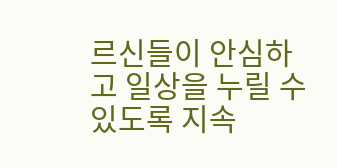르신들이 안심하고 일상을 누릴 수 있도록 지속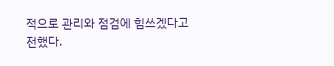적으로 관리와 점검에 힘쓰겠다고 전했다.